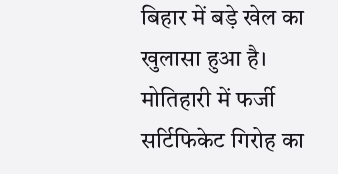बिहार में बड़े खेल का खुलासा हुआ है। मोतिहारी में फर्जी सर्टिफिकेट गिरोह का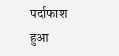पर्दाफाश हुआ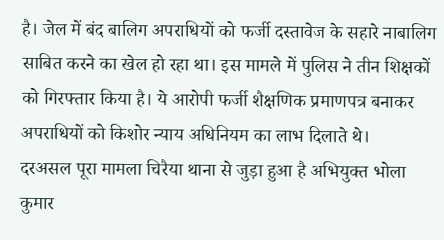है। जेल में बंद बालिग अपराधियों को फर्जी दस्तावेज के सहारे नाबालिग साबित करने का खेल हो रहा था। इस मामले में पुलिस ने तीन शिक्षकों को गिरफ्तार किया है। ये आरोपी फर्जी शैक्षणिक प्रमाणपत्र बनाकर अपराधियों को किशोर न्याय अधिनियम का लाभ दिलाते थे।
दरअसल पूरा मामला चिरैया थाना से जुड़ा हुआ है अभियुक्त भोला कुमार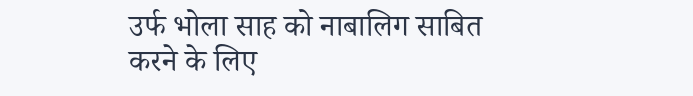उर्फ भोला साह को नाबालिग साबित करने के लिए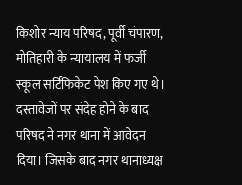किशोर न्याय परिषद, पूर्वी चंपारण, मोतिहारी के न्यायालय में फर्जी स्कूल सर्टिफिकेट पेश किए गए थे। दस्तावेजों पर संदेह होने के बाद परिषद ने नगर थाना में आवेदन दिया। जिसके बाद नगर थानाध्यक्ष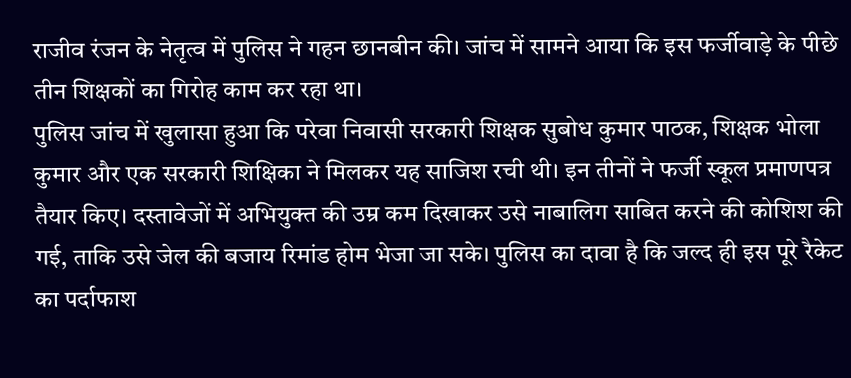राजीव रंजन के नेतृत्व में पुलिस ने गहन छानबीन की। जांच में सामने आया कि इस फर्जीवाड़े के पीछे तीन शिक्षकों का गिरोह काम कर रहा था।
पुलिस जांच में खुलासा हुआ कि परेवा निवासी सरकारी शिक्षक सुबोध कुमार पाठक, शिक्षक भोला कुमार और एक सरकारी शिक्षिका ने मिलकर यह साजिश रची थी। इन तीनों ने फर्जी स्कूल प्रमाणपत्र तैयार किए। दस्तावेजों में अभियुक्त की उम्र कम दिखाकर उसे नाबालिग साबित करने की कोशिश की गई, ताकि उसे जेल की बजाय रिमांड होम भेजा जा सके। पुलिस का दावा है कि जल्द ही इस पूरे रैकेट का पर्दाफाश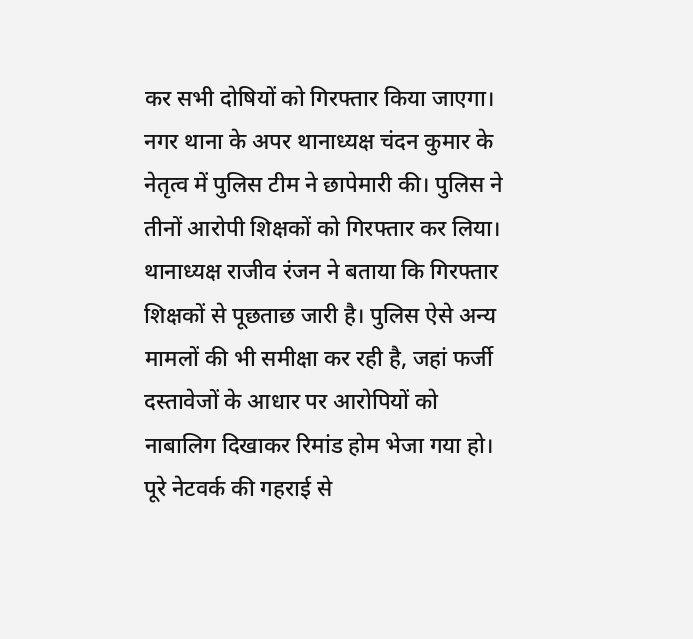कर सभी दोषियों को गिरफ्तार किया जाएगा।
नगर थाना के अपर थानाध्यक्ष चंदन कुमार के नेतृत्व में पुलिस टीम ने छापेमारी की। पुलिस ने तीनों आरोपी शिक्षकों को गिरफ्तार कर लिया। थानाध्यक्ष राजीव रंजन ने बताया कि गिरफ्तार शिक्षकों से पूछताछ जारी है। पुलिस ऐसे अन्य मामलों की भी समीक्षा कर रही है, जहां फर्जी दस्तावेजों के आधार पर आरोपियों को नाबालिग दिखाकर रिमांड होम भेजा गया हो। पूरे नेटवर्क की गहराई से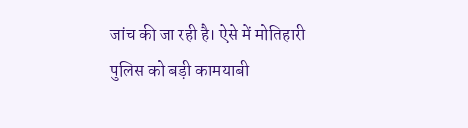जांच की जा रही है। ऐसे में मोतिहारी पुलिस को बड़ी कामयाबी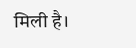मिली है।